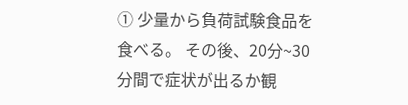① 少量から負荷試験食品を食べる。 その後、20分~30分間で症状が出るか観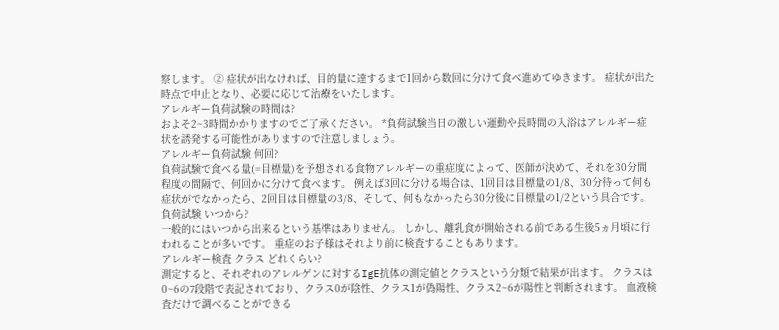察します。 ② 症状が出なければ、目的量に達するまで1回から数回に分けて食べ進めてゆきます。 症状が出た時点で中止となり、必要に応じて治療をいたします。
アレルギー負荷試験の時間は?
およそ2~3時間かかりますのでご了承ください。 *負荷試験当日の激しい運動や長時間の入浴はアレルギー症状を誘発する可能性がありますので注意しましょう。
アレルギー負荷試験 何回?
負荷試験で食べる量(=目標量)を予想される食物アレルギーの重症度によって、医師が決めて、それを30分間程度の間隔で、何回かに分けて食べます。 例えば3回に分ける場合は、1回目は目標量の1/8、30分待って何も症状がでなかったら、2回目は目標量の3/8、そして、何もなかったら30分後に目標量の1/2という具合です。
負荷試験 いつから?
一般的にはいつから出来るという基準はありません。 しかし、離乳食が開始される前である生後5ヵ月頃に行われることが多いです。 重症のお子様はそれより前に検査することもあります。
アレルギー検査 クラス どれくらい?
測定すると、それぞれのアレルゲンに対するIgE抗体の測定値とクラスという分類で結果が出ます。 クラスは0~6の7段階で表記されており、クラス0が陰性、クラス1が偽陽性、クラス2~6が陽性と判断されます。 血液検査だけで調べることができる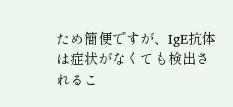ため簡便ですが、IgE抗体は症状がなくても検出されるこ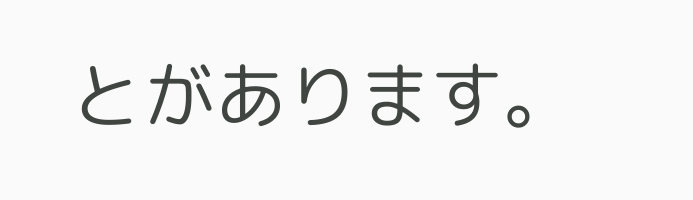とがあります。